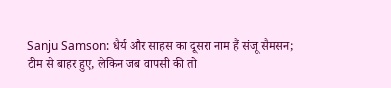Sanju Samson: धैर्य और साहस का दूसरा नाम हैं संजू सैमसन; टीम से बाहर हुए, लेकिन जब वापसी की तो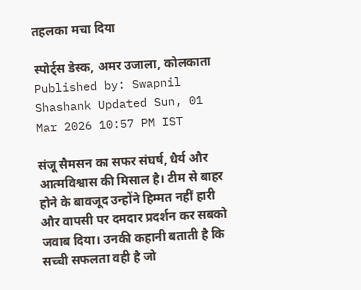तहलका मचा दिया

स्पोर्ट्स डेस्क, अमर उजाला, कोलकाता Published by: Swapnil Shashank Updated Sun, 01 Mar 2026 10:57 PM IST

संजू सैमसन का सफर संघर्ष, धैर्य और आत्मविश्वास की मिसाल है। टीम से बाहर होने के बावजूद उन्होंने हिम्मत नहीं हारी और वापसी पर दमदार प्रदर्शन कर सबको जवाब दिया। उनकी कहानी बताती है कि सच्ची सफलता वही है जो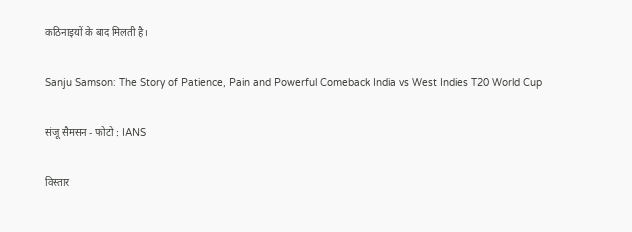कठिनाइयों के बाद मिलती है।

Sanju Samson: The Story of Patience, Pain and Powerful Comeback India vs West Indies T20 World Cup

संजू सैमसन - फोटो : IANS

विस्तार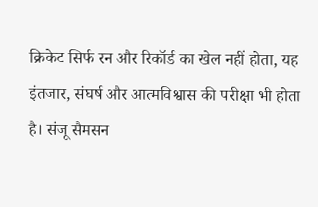क्रिकेट सिर्फ रन और रिकॉर्ड का खेल नहीं होता, यह इंतजार, संघर्ष और आत्मविश्वास की परीक्षा भी होता है। संजू सैमसन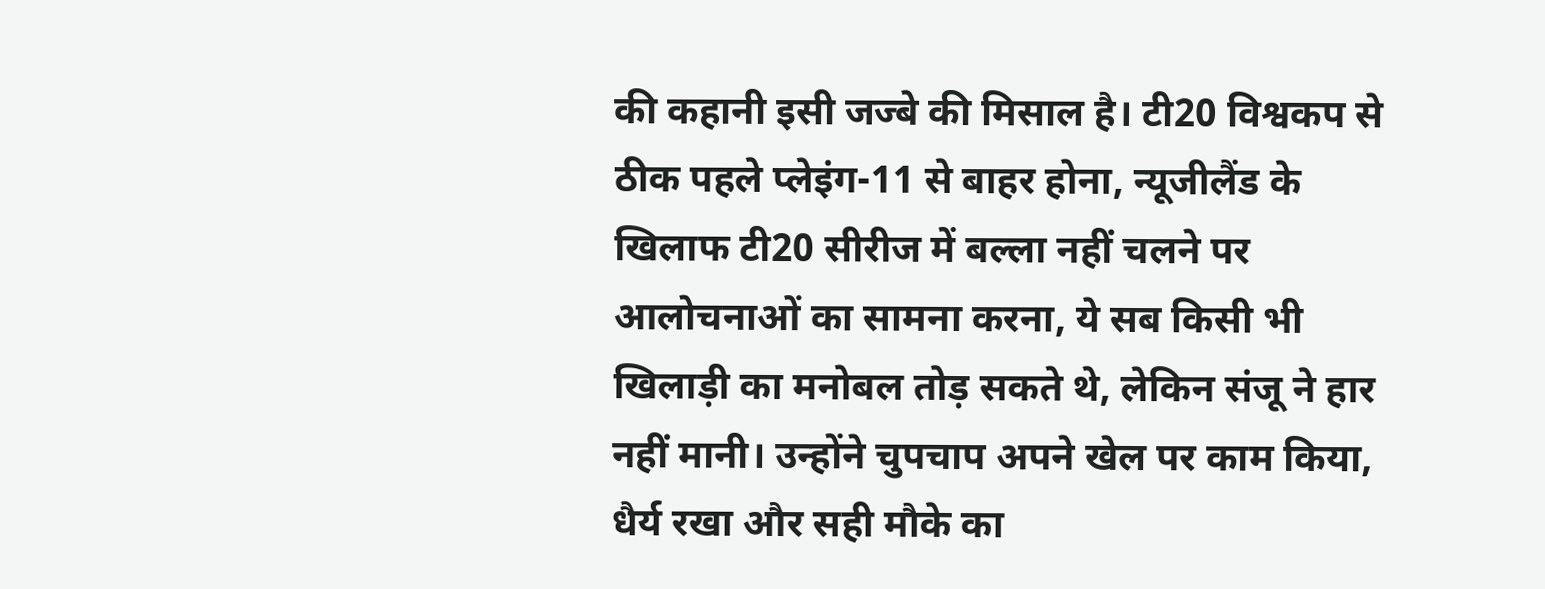की कहानी इसी जज्बे की मिसाल है। टी20 विश्वकप से ठीक पहले प्लेइंग-11 से बाहर होना, न्यूजीलैंड के खिलाफ टी20 सीरीज में बल्ला नहीं चलने पर आलोचनाओं का सामना करना, ये सब किसी भी खिलाड़ी का मनोबल तोड़ सकते थे, लेकिन संजू ने हार नहीं मानी। उन्होंने चुपचाप अपने खेल पर काम किया, धैर्य रखा और सही मौके का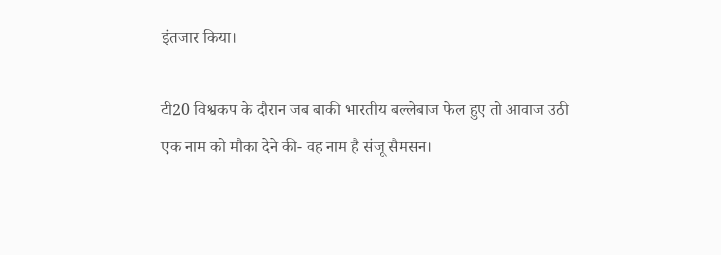इंतजार किया।

टी20 विश्वकप के दौरान जब बाकी भारतीय बल्लेबाज फेल हुए तो आवाज उठी एक नाम को मौका देने की- वह नाम है संजू सैमसन।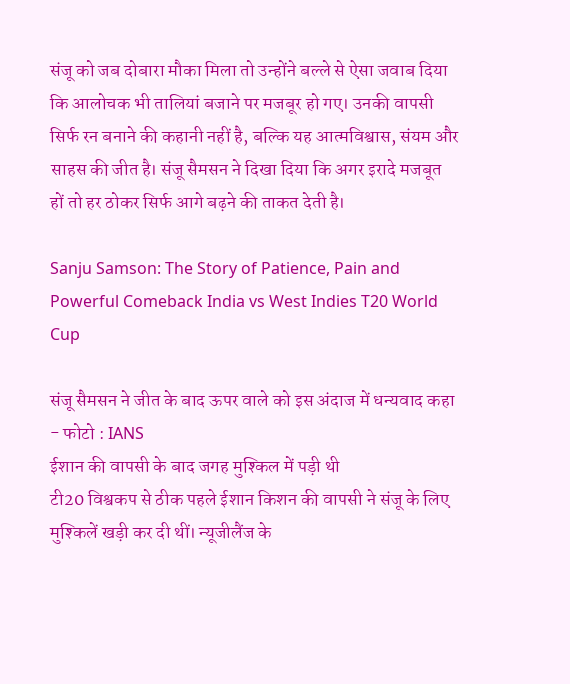संजू को जब दोबारा मौका मिला तो उन्होंने बल्ले से ऐसा जवाब दिया कि आलोचक भी तालियां बजाने पर मजबूर हो गए। उनकी वापसी सिर्फ रन बनाने की कहानी नहीं है, बल्कि यह आत्मविश्वास, संयम और साहस की जीत है। संजू सैमसन ने दिखा दिया कि अगर इरादे मजबूत हों तो हर ठोकर सिर्फ आगे बढ़ने की ताकत देती है।

Sanju Samson: The Story of Patience, Pain and Powerful Comeback India vs West Indies T20 World Cup

संजू सैमसन ने जीत के बाद ऊपर वाले को इस अंदाज में धन्यवाद कहा - फोटो : IANS
ईशान की वापसी के बाद जगह मुश्किल में पड़ी थी
टी20 विश्वकप से ठीक पहले ईशान किशन की वापसी ने संजू के लिए मुश्किलें खड़ी कर दी थीं। न्यूजीलैंज के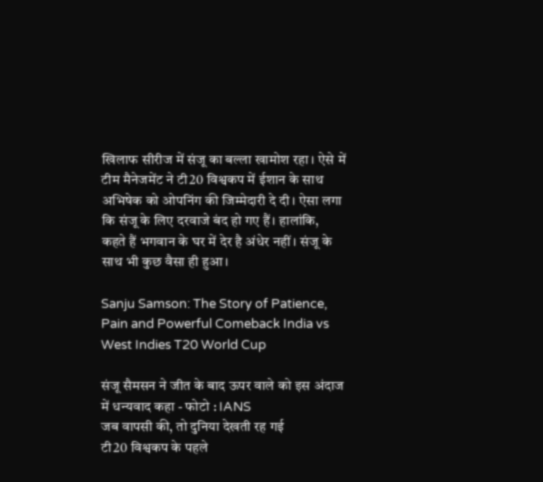खिलाफ सीरीज में संजू का बल्ला खामोश रहा। ऐसे में टीम मैनेजमेंट ने टी20 विश्वकप में ईशान के साथ अभिषेक को ओपनिंग की जिम्मेदारी दे दी। ऐसा लगा कि संजू के लिए दरवाजे बंद हो गए हैं। हालांकि, कहते हैं भगवान के घर में देर है अंधेर नहीं। संजू के साथ भी कुछ वैसा ही हुआ।

Sanju Samson: The Story of Patience, Pain and Powerful Comeback India vs West Indies T20 World Cup

संजू सैमसन ने जीत के बाद ऊपर वाले को इस अंदाज में धन्यवाद कहा - फोटो : IANS
जब वापसी की, तो दुनिया देखती रह गई
टी20 विश्वकप के पहले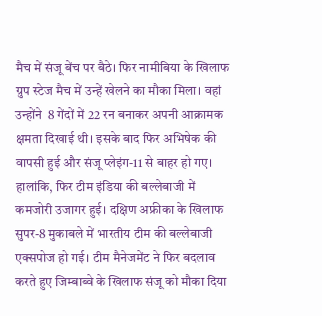मैच में संजू बेंच पर बैठे। फिर नामीबिया के खिलाफ ग्रुप स्टेज मैच में उन्हें खेलने का मौका मिला। वहां उन्होंने  8 गेंदों में 22 रन बनाकर अपनी आक्रामक क्षमता दिखाई थी। इसके बाद फिर अभिषेक की वापसी हुई और संजू प्लेइंग-11 से बाहर हो गए। हालांकि, फिर टीम इंडिया की बल्लेबाजी में कमजोरी उजागर हुई। दक्षिण अफ्रीका के खिलाफ सुपर-8 मुकाबले में भारतीय टीम की बल्लेबाजी एक्सपोज हो गई। टीम मैनेजमेंट ने फिर बदलाव करते हुए जिम्बाब्वे के खिलाफ संजू को मौका दिया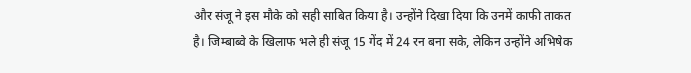और संजू ने इस मौके को सही साबित किया है। उन्होंने दिखा दिया कि उनमें काफी ताकत है। जिम्बाब्वे के खिलाफ भले ही संजू 15 गेंद में 24 रन बना सके, लेकिन उन्होंने अभिषेक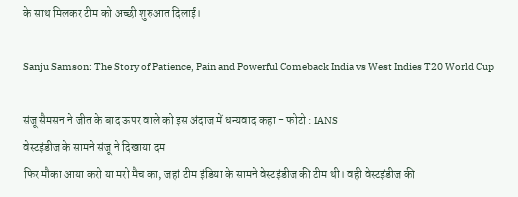के साथ मिलकर टीम को अच्छी शुरुआत दिलाई।

Sanju Samson: The Story of Patience, Pain and Powerful Comeback India vs West Indies T20 World Cup

संजू सैमसन ने जीत के बाद ऊपर वाले को इस अंदाज में धन्यवाद कहा - फोटो : IANS
वेस्टइंडीज के सामने संजू ने दिखाया दम
फिर मौका आया करो या मरो मैच का, जहां टीम इंडिया के सामने वेस्टइंडीज की टीम थी। वही वेस्टइंडीज की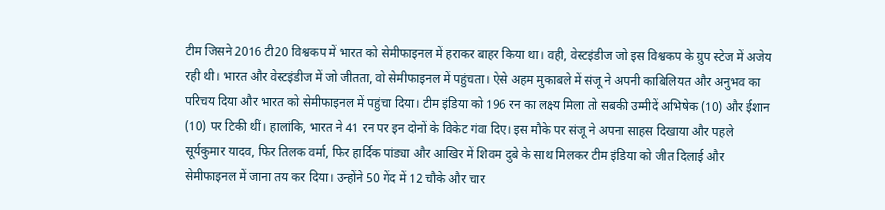टीम जिसने 2016 टी20 विश्वकप में भारत को सेमीफाइनल में हराकर बाहर किया था। वही, वेस्टइंडीज जो इस विश्वकप के ग्रुप स्टेज में अजेय रही थी। भारत और वेस्टइंडीज में जो जीतता, वो सेमीफाइनल में पहुंचता। ऐसे अहम मुकाबले में संजू ने अपनी काबिलियत और अनुभव का परिचय दिया और भारत को सेमीफाइनल में पहुंचा दिया। टीम इंडिया को 196 रन का लक्ष्य मिला तो सबकी उम्मीदें अभिषेक (10) और ईशान (10) पर टिकी थीं। हालांकि, भारत ने 41 रन पर इन दोनों के विकेट गंवा दिए। इस मौके पर संजू ने अपना साहस दिखाया और पहले सूर्यकुमार यादव, फिर तिलक वर्मा, फिर हार्दिक पांड्या और आखिर में शिवम दुबे के साथ मिलकर टीम इंडिया को जीत दिलाई और सेमीफाइनल में जाना तय कर दिया। उन्होंने 50 गेंद में 12 चौके और चार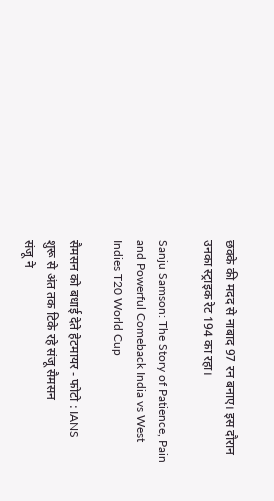छक्के की मदद से नाबाद 97 रन बनाए। इस दौरान उनका स्ट्राइक रेट 194 का रहा।

Sanju Samson: The Story of Patience, Pain and Powerful Comeback India vs West Indies T20 World Cup

सैमसन को बधाई देते हेटमायर - फोटो : IANS
शुरू से अंत तक टिके रहे संजू सैमसन
संजू ने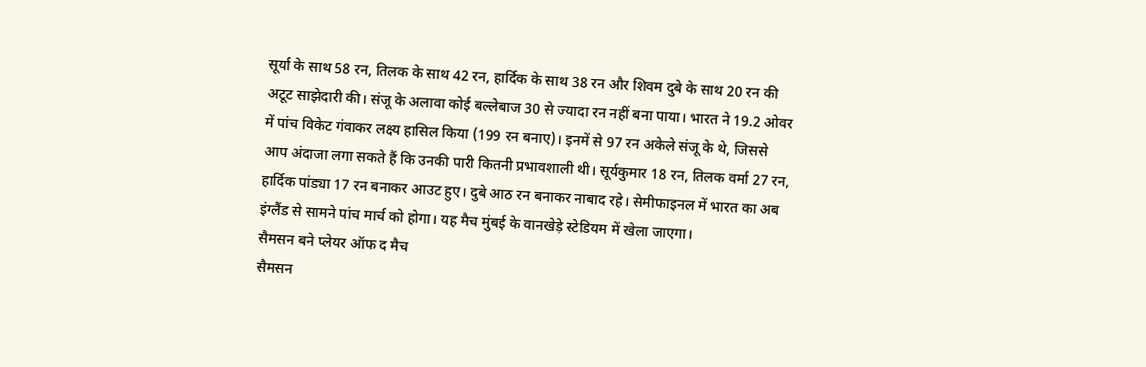सूर्या के साथ 58 रन, तिलक के साथ 42 रन, हार्दिक के साथ 38 रन और शिवम दुबे के साथ 20 रन की अटूट साझेदारी की। संजू के अलावा कोई बल्लेबाज 30 से ज्यादा रन नहीं बना पाया। भारत ने 19.2 ओवर में पांच विकेट गंवाकर लक्ष्य हासिल किया (199 रन बनाए)। इनमें से 97 रन अकेले संजू के थे, जिससे आप अंदाजा लगा सकते हैं कि उनकी पारी कितनी प्रभावशाली थी। सूर्यकुमार 18 रन, तिलक वर्मा 27 रन, हार्दिक पांड्या 17 रन बनाकर आउट हुए। दुबे आठ रन बनाकर नाबाद रहे। सेमीफाइनल में भारत का अब इंग्लैंड से सामने पांच मार्च को होगा। यह मैच मुंबई के वानखेड़े स्टेडियम में खेला जाएगा।
सैमसन बने प्लेयर ऑफ द मैच
सैमसन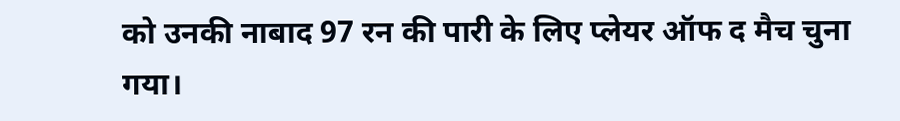को उनकी नाबाद 97 रन की पारी के लिए प्लेयर ऑफ द मैच चुना गया।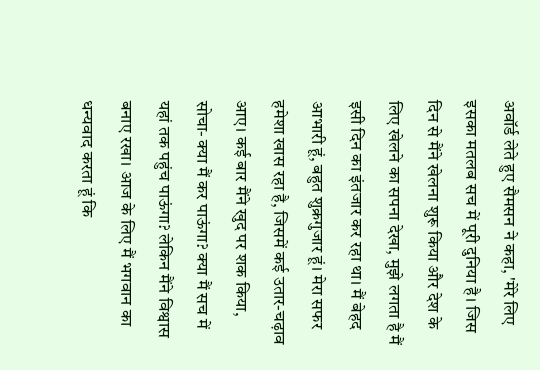अवॉर्ड लेते हुए सैमसन ने कहा, 'मेरे लिए इसका मतलब सच में पूरी दुनिया है। जिस दिन से मैंने खेलना शुरू किया और देश के लिए खेलने का सपना देखा, मुझे लगता है मैं इसी दिन का इंतजार कर रहा था। मैं बेहद आभारी हूं, बहुत शुक्रगुजार हूं। मेरा सफर हमेशा खास रहा है, जिसमें कई उतार-चढ़ाव आए। कई बार मैंने खुद पर शक किया, सोचा- क्या मैं कर पाऊंगा? क्या मैं सच में यहां तक पहुंच पाऊंगा? लेकिन मैंने विश्वास बनाए रखा। आज के लिए मैं भगवान का धन्यवाद करता हूं कि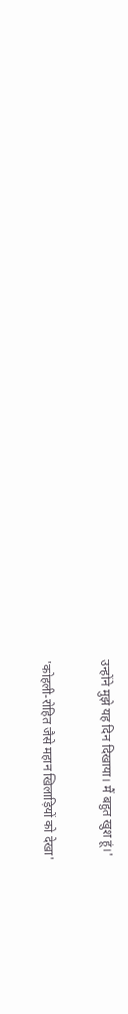उन्होंने मुझे यह दिन दिखाया। मैं बहुत खुश हूं।'

'कोहली-रोहित जैसे महान खिलाड़ियों को देखा'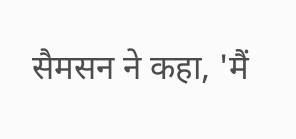सैमसन ने कहा, 'मैं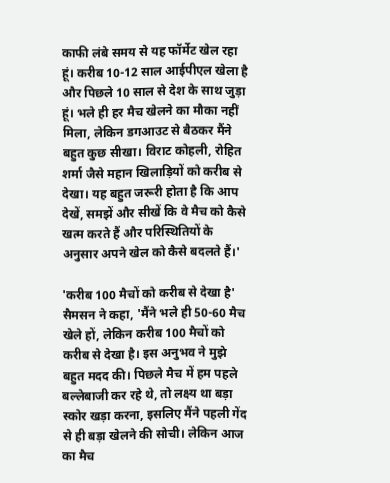काफी लंबे समय से यह फॉर्मेट खेल रहा हूं। करीब 10-12 साल आईपीएल खेला है और पिछले 10 साल से देश के साथ जुड़ा हूं। भले ही हर मैच खेलने का मौका नहीं मिला, लेकिन डगआउट से बैठकर मैंने बहुत कुछ सीखा। विराट कोहली, रोहित शर्मा जैसे महान खिलाड़ियों को करीब से देखा। यह बहुत जरूरी होता है कि आप देखें, समझें और सीखें कि वे मैच को कैसे खत्म करते हैं और परिस्थितियों के अनुसार अपने खेल को कैसे बदलते हैं।'

'करीब 100 मैचों को करीब से देखा है'
सैमसन ने कहा, 'मैंने भले ही 50-60 मैच खेले हों, लेकिन करीब 100 मैचों को करीब से देखा है। इस अनुभव ने मुझे बहुत मदद की। पिछले मैच में हम पहले बल्लेबाजी कर रहे थे, तो लक्ष्य था बड़ा स्कोर खड़ा करना, इसलिए मैंने पहली गेंद से ही बड़ा खेलने की सोची। लेकिन आज का मैच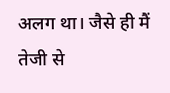अलग था। जैसे ही मैं तेजी से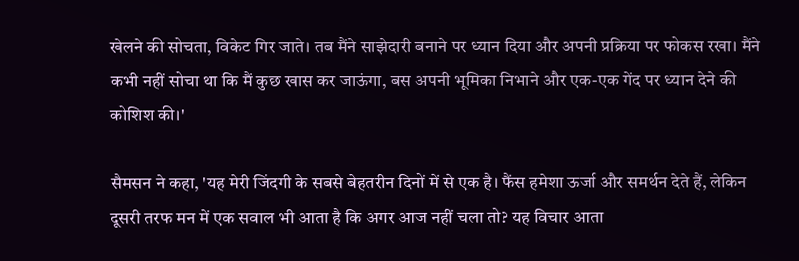खेलने की सोचता, विकेट गिर जाते। तब मैंने साझेदारी बनाने पर ध्यान दिया और अपनी प्रक्रिया पर फोकस रखा। मैंने कभी नहीं सोचा था कि मैं कुछ खास कर जाऊंगा, बस अपनी भूमिका निभाने और एक-एक गेंद पर ध्यान देने की कोशिश की।'

सैमसन ने कहा, 'यह मेरी जिंदगी के सबसे बेहतरीन दिनों में से एक है। फैंस हमेशा ऊर्जा और समर्थन देते हैं, लेकिन दूसरी तरफ मन में एक सवाल भी आता है कि अगर आज नहीं चला तो? यह विचार आता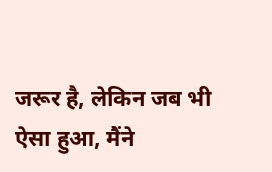जरूर है, लेकिन जब भी ऐसा हुआ, मैंने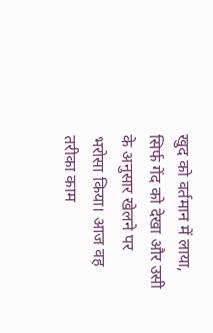खुद को वर्तमान में लाया, सिर्फ गेंद को देखा और उसी के अनुसार खेलने पर भरोसा किया। आज वह तरीका काम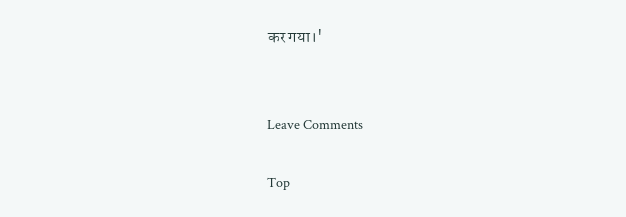कर गया।'


Leave Comments

Top